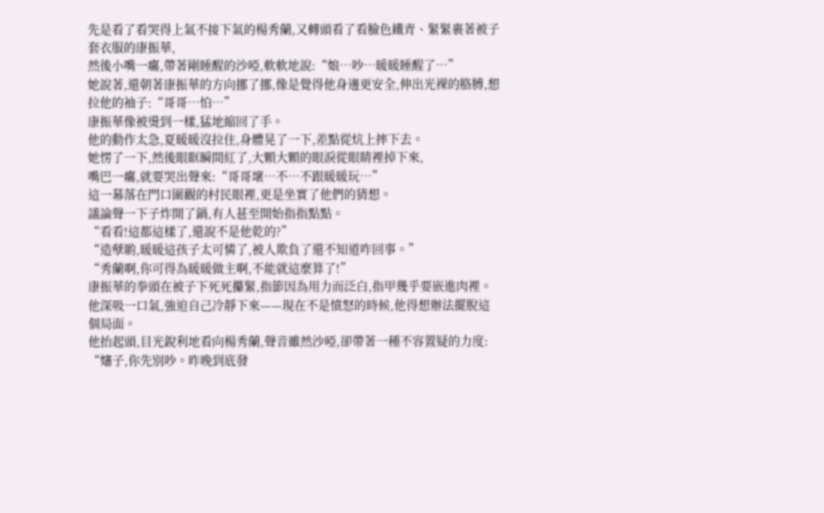先是看了看哭得上氣不接下氣的楊秀蘭,又轉頭看了看臉色鐵青、緊緊裹著被子套衣服的康振華,
然後小嘴一癟,帶著剛睡醒的沙啞,軟軟地說:“娘…吵…暖暖睡醒了…”
她說著,還朝著康振華的方向挪了挪,像是覺得他身邊更安全,伸出光裸的胳膊,想拉他的袖子:“哥哥…怕…”
康振華像被燙到一樣,猛地縮回了手。
他的動作太急,夏暖暖沒拉住,身體晃了一下,差點從炕上摔下去。
她愣了一下,然後眼眶瞬間紅了,大顆大顆的眼淚從眼睛裡掉下來,
嘴巴一癟,就要哭出聲來:“哥哥壞…不…不跟暖暖玩…”
這一幕落在門口圍觀的村民眼裡,更是坐實了他們的猜想。
議論聲一下子炸開了鍋,有人甚至開始指指點點。
“看看!這都這樣了,還說不是他乾的?”
“造孽喲,暖暖這孩子太可憐了,被人欺負了還不知道咋回事。”
“秀蘭啊,你可得為暖暖做主啊,不能就這麼算了!”
康振華的拳頭在被子下死死攥緊,指節因為用力而泛白,指甲幾乎要嵌進肉裡。
他深吸一口氣,強迫自己冷靜下來——現在不是憤怒的時候,他得想辦法擺脫這個局面。
他抬起頭,目光銳利地看向楊秀蘭,聲音雖然沙啞,卻帶著一種不容置疑的力度:
“嬸子,你先別吵。昨晚到底發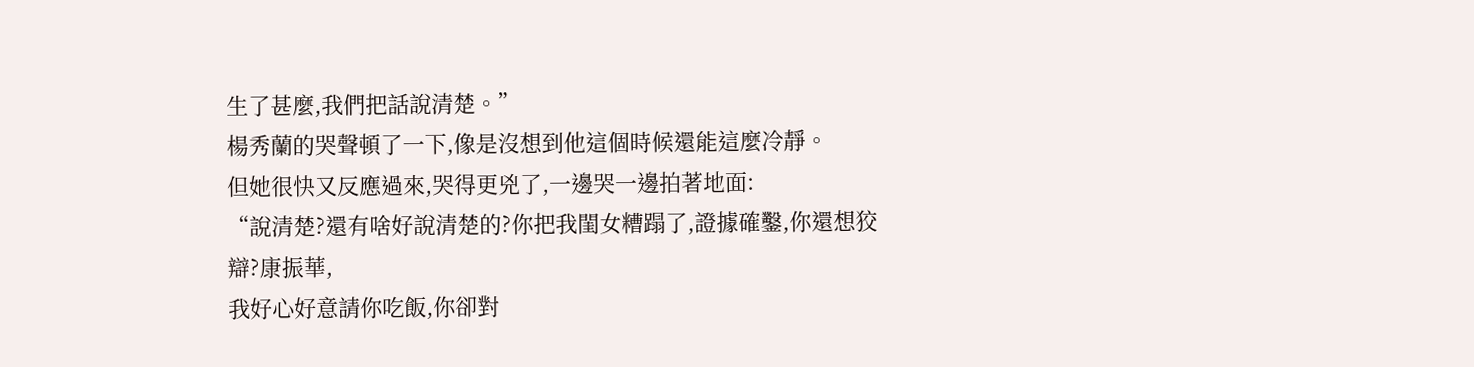生了甚麼,我們把話說清楚。”
楊秀蘭的哭聲頓了一下,像是沒想到他這個時候還能這麼冷靜。
但她很快又反應過來,哭得更兇了,一邊哭一邊拍著地面:
“說清楚?還有啥好說清楚的?你把我閨女糟蹋了,證據確鑿,你還想狡辯?康振華,
我好心好意請你吃飯,你卻對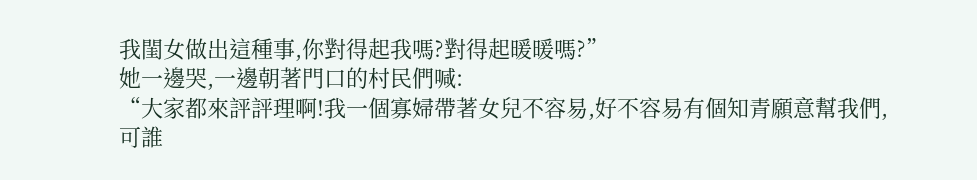我閨女做出這種事,你對得起我嗎?對得起暖暖嗎?”
她一邊哭,一邊朝著門口的村民們喊:
“大家都來評評理啊!我一個寡婦帶著女兒不容易,好不容易有個知青願意幫我們,
可誰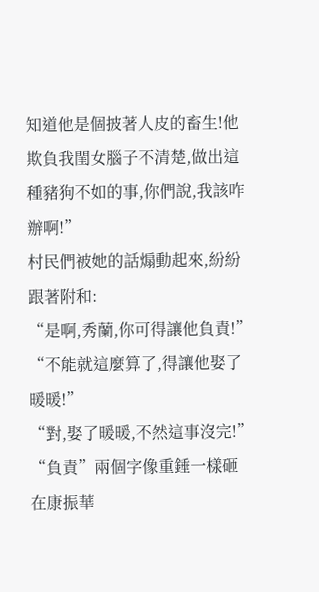知道他是個披著人皮的畜生!他欺負我閨女腦子不清楚,做出這種豬狗不如的事,你們說,我該咋辦啊!”
村民們被她的話煽動起來,紛紛跟著附和:
“是啊,秀蘭,你可得讓他負責!”
“不能就這麼算了,得讓他娶了暖暖!”
“對,娶了暖暖,不然這事沒完!”
“負責”兩個字像重錘一樣砸在康振華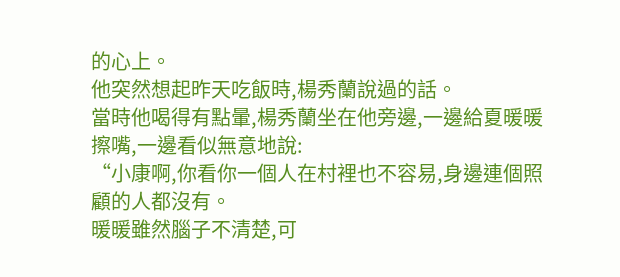的心上。
他突然想起昨天吃飯時,楊秀蘭說過的話。
當時他喝得有點暈,楊秀蘭坐在他旁邊,一邊給夏暖暖擦嘴,一邊看似無意地說:
“小康啊,你看你一個人在村裡也不容易,身邊連個照顧的人都沒有。
暖暖雖然腦子不清楚,可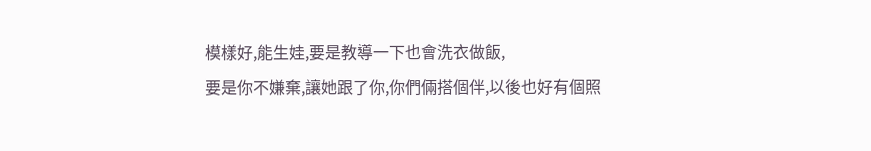模樣好,能生娃,要是教導一下也會洗衣做飯,
要是你不嫌棄,讓她跟了你,你們倆搭個伴,以後也好有個照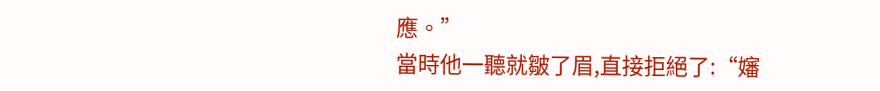應。”
當時他一聽就皺了眉,直接拒絕了:“嬸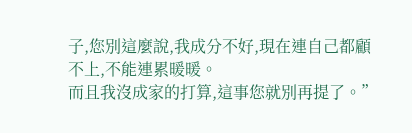子,您別這麼說,我成分不好,現在連自己都顧不上,不能連累暖暖。
而且我沒成家的打算,這事您就別再提了。”